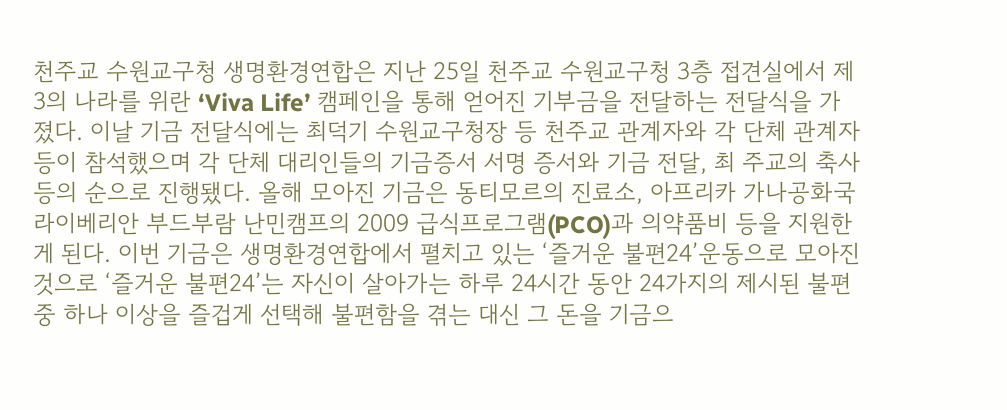천주교 수원교구청 생명환경연합은 지난 25일 천주교 수원교구청 3층 접견실에서 제3의 나라를 위란 ‘Viva Life’ 캠페인을 통해 얻어진 기부금을 전달하는 전달식을 가졌다. 이날 기금 전달식에는 최덕기 수원교구청장 등 천주교 관계자와 각 단체 관계자 등이 참석했으며 각 단체 대리인들의 기금증서 서명 증서와 기금 전달, 최 주교의 축사 등의 순으로 진행됐다. 올해 모아진 기금은 동티모르의 진료소, 아프리카 가나공화국 라이베리안 부드부람 난민캠프의 2009 급식프로그램(PCO)과 의약품비 등을 지원한게 된다. 이번 기금은 생명환경연합에서 펼치고 있는 ‘즐거운 불편24’운동으로 모아진 것으로 ‘즐거운 불편24’는 자신이 살아가는 하루 24시간 동안 24가지의 제시된 불편 중 하나 이상을 즐겁게 선택해 불편함을 겪는 대신 그 돈을 기금으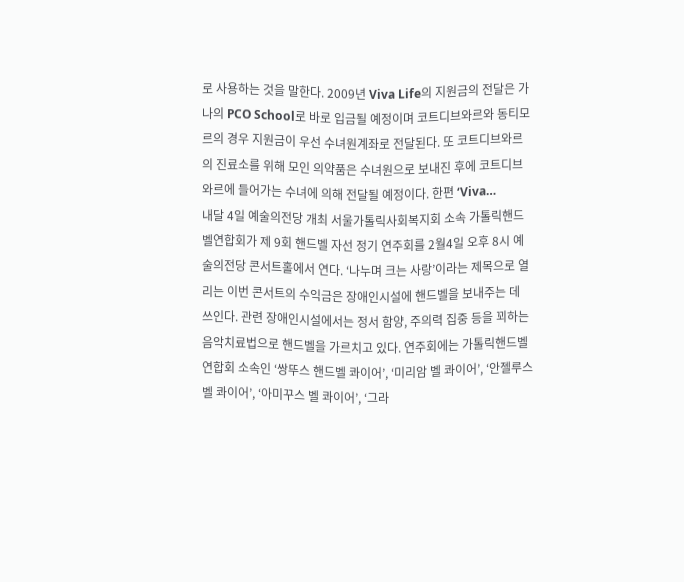로 사용하는 것을 말한다. 2009년 Viva Life의 지원금의 전달은 가나의 PCO School로 바로 입금될 예정이며 코트디브와르와 동티모르의 경우 지원금이 우선 수녀원계좌로 전달된다. 또 코트디브와르의 진료소를 위해 모인 의약품은 수녀원으로 보내진 후에 코트디브와르에 들어가는 수녀에 의해 전달될 예정이다. 한편 ‘Viva…
내달 4일 예술의전당 개최 서울가톨릭사회복지회 소속 가톨릭핸드벨연합회가 제 9회 핸드벨 자선 정기 연주회를 2월4일 오후 8시 예술의전당 콘서트홀에서 연다. ‘나누며 크는 사랑’이라는 제목으로 열리는 이번 콘서트의 수익금은 장애인시설에 핸드벨을 보내주는 데 쓰인다. 관련 장애인시설에서는 정서 함양, 주의력 집중 등을 꾀하는 음악치료법으로 핸드벨을 가르치고 있다. 연주회에는 가톨릭핸드벨연합회 소속인 ‘쌍뚜스 핸드벨 콰이어’, ‘미리암 벨 콰이어’, ‘안젤루스 벨 콰이어’, ‘아미꾸스 벨 콰이어’, ‘그라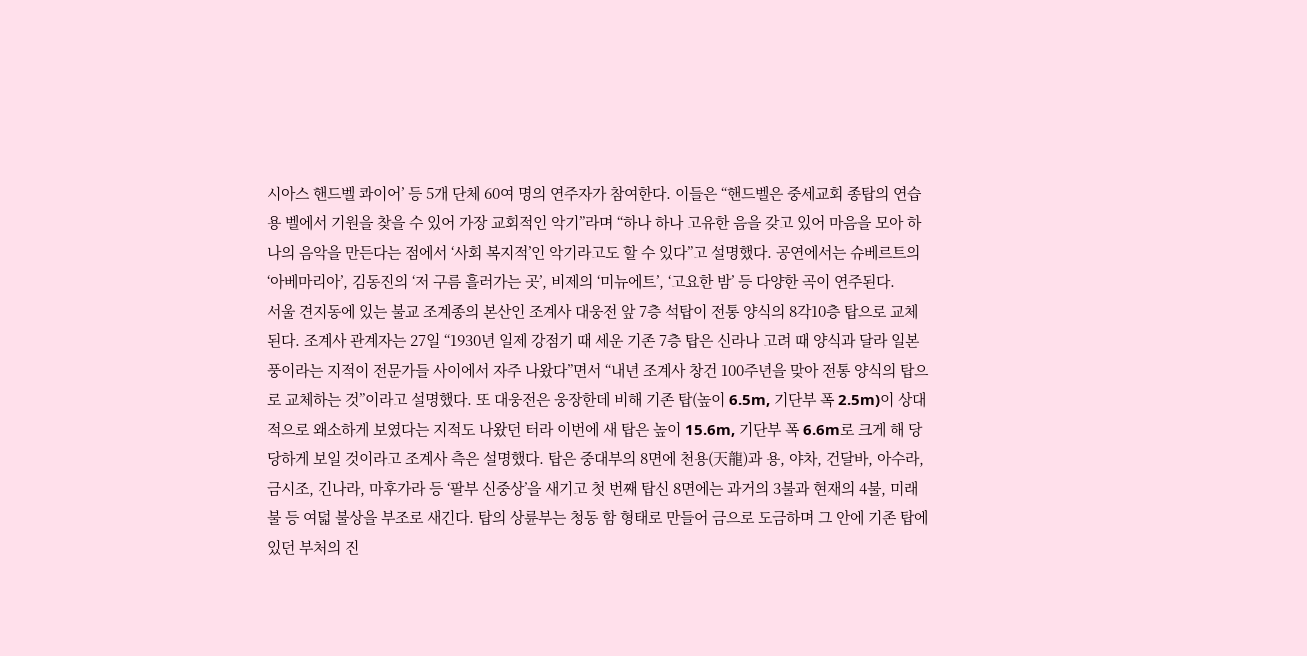시아스 핸드벨 콰이어’ 등 5개 단체 60여 명의 연주자가 참여한다. 이들은 “핸드벨은 중세교회 종탑의 연습용 벨에서 기원을 찾을 수 있어 가장 교회적인 악기”라며 “하나 하나 고유한 음을 갖고 있어 마음을 모아 하나의 음악을 만든다는 점에서 ‘사회 복지적’인 악기라고도 할 수 있다”고 설명했다. 공연에서는 슈베르트의 ‘아베마리아’, 김동진의 ‘저 구름 흘러가는 곳’, 비제의 ‘미뉴에트’, ‘고요한 밤’ 등 다양한 곡이 연주된다.
서울 견지동에 있는 불교 조계종의 본산인 조계사 대웅전 앞 7층 석탑이 전통 양식의 8각10층 탑으로 교체된다. 조계사 관계자는 27일 “1930년 일제 강점기 때 세운 기존 7층 탑은 신라나 고려 때 양식과 달라 일본풍이라는 지적이 전문가들 사이에서 자주 나왔다”면서 “내년 조계사 창건 100주년을 맞아 전통 양식의 탑으로 교체하는 것”이라고 설명했다. 또 대웅전은 웅장한데 비해 기존 탑(높이 6.5m, 기단부 폭 2.5m)이 상대적으로 왜소하게 보였다는 지적도 나왔던 터라 이번에 새 탑은 높이 15.6m, 기단부 폭 6.6m로 크게 해 당당하게 보일 것이라고 조계사 측은 설명했다. 탑은 중대부의 8면에 천용(天龍)과 용, 야차, 건달바, 아수라, 금시조, 긴나라, 마후가라 등 ‘팔부 신중상’을 새기고 첫 번째 탑신 8면에는 과거의 3불과 현재의 4불, 미래불 등 여덟 불상을 부조로 새긴다. 탑의 상륜부는 청동 함 형태로 만들어 금으로 도금하며 그 안에 기존 탑에 있던 부처의 진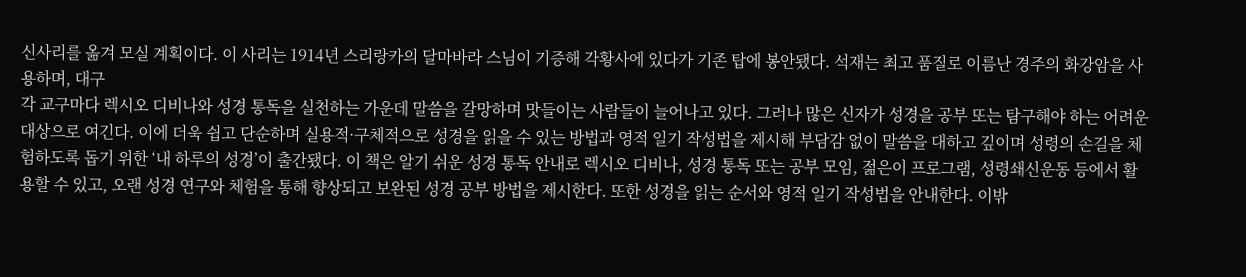신사리를 옮겨 모실 계획이다. 이 사리는 1914년 스리랑카의 달마바라 스님이 기증해 각황사에 있다가 기존 탑에 봉안됐다. 석재는 최고 품질로 이름난 경주의 화강암을 사용하며, 대구
각 교구마다 렉시오 디비나와 성경 통독을 실천하는 가운데 말씀을 갈망하며 맛들이는 사람들이 늘어나고 있다. 그러나 많은 신자가 성경을 공부 또는 탐구해야 하는 어려운 대상으로 여긴다. 이에 더욱 쉽고 단순하며 실용적·구체적으로 성경을 읽을 수 있는 방법과 영적 일기 작성법을 제시해 부담감 없이 말씀을 대하고 깊이며 성령의 손길을 체험하도록 돕기 위한 ‘내 하루의 성경’이 출간됐다. 이 책은 알기 쉬운 성경 통독 안내로 렉시오 디비나, 성경 통독 또는 공부 모임, 젊은이 프로그램, 성령쇄신운동 등에서 활용할 수 있고, 오랜 성경 연구와 체험을 통해 향상되고 보완된 성경 공부 방법을 제시한다. 또한 성경을 읽는 순서와 영적 일기 작성법을 안내한다. 이밖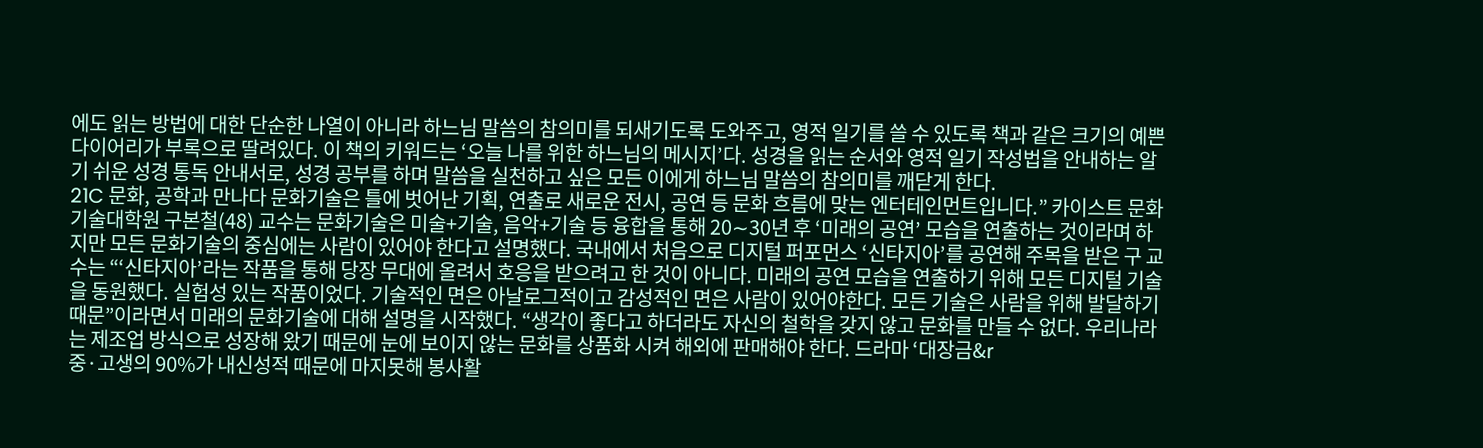에도 읽는 방법에 대한 단순한 나열이 아니라 하느님 말씀의 참의미를 되새기도록 도와주고, 영적 일기를 쓸 수 있도록 책과 같은 크기의 예쁜 다이어리가 부록으로 딸려있다. 이 책의 키워드는 ‘오늘 나를 위한 하느님의 메시지’다. 성경을 읽는 순서와 영적 일기 작성법을 안내하는 알기 쉬운 성경 통독 안내서로, 성경 공부를 하며 말씀을 실천하고 싶은 모든 이에게 하느님 말씀의 참의미를 깨닫게 한다.
21C 문화, 공학과 만나다 문화기술은 틀에 벗어난 기획, 연출로 새로운 전시, 공연 등 문화 흐름에 맞는 엔터테인먼트입니다.” 카이스트 문화기술대학원 구본철(48) 교수는 문화기술은 미술+기술, 음악+기술 등 융합을 통해 20∼30년 후 ‘미래의 공연’ 모습을 연출하는 것이라며 하지만 모든 문화기술의 중심에는 사람이 있어야 한다고 설명했다. 국내에서 처음으로 디지털 퍼포먼스 ‘신타지아’를 공연해 주목을 받은 구 교수는 “‘신타지아’라는 작품을 통해 당장 무대에 올려서 호응을 받으려고 한 것이 아니다. 미래의 공연 모습을 연출하기 위해 모든 디지털 기술을 동원했다. 실험성 있는 작품이었다. 기술적인 면은 아날로그적이고 감성적인 면은 사람이 있어야한다. 모든 기술은 사람을 위해 발달하기 때문”이라면서 미래의 문화기술에 대해 설명을 시작했다. “생각이 좋다고 하더라도 자신의 철학을 갖지 않고 문화를 만들 수 없다. 우리나라는 제조업 방식으로 성장해 왔기 때문에 눈에 보이지 않는 문화를 상품화 시켜 해외에 판매해야 한다. 드라마 ‘대장금&r
중·고생의 90%가 내신성적 때문에 마지못해 봉사활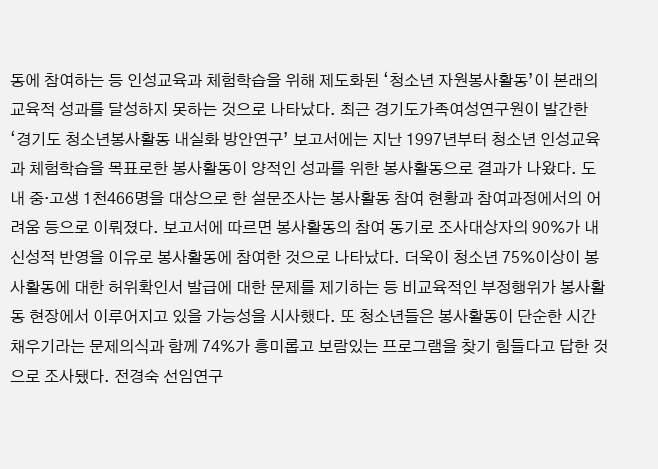동에 참여하는 등 인성교육과 체험학습을 위해 제도화된 ‘청소년 자원봉사활동’이 본래의 교육적 성과를 달성하지 못하는 것으로 나타났다. 최근 경기도가족여성연구원이 발간한 ‘경기도 청소년봉사활동 내실화 방안연구’ 보고서에는 지난 1997년부터 청소년 인성교육과 체험학습을 목표로한 봉사활동이 양적인 성과를 위한 봉사활동으로 결과가 나왔다. 도내 중·고생 1천466명을 대상으로 한 설문조사는 봉사활동 참여 현황과 참여과정에서의 어려움 등으로 이뤄졌다. 보고서에 따르면 봉사활동의 참여 동기로 조사대상자의 90%가 내신성적 반영을 이유로 봉사활동에 참여한 것으로 나타났다. 더욱이 청소년 75%이상이 봉사활동에 대한 허위확인서 발급에 대한 문제를 제기하는 등 비교육적인 부정행위가 봉사활동 현장에서 이루어지고 있을 가능성을 시사했다. 또 청소년들은 봉사활동이 단순한 시간 채우기라는 문제의식과 함께 74%가 흥미롭고 보람있는 프로그램을 찾기 힘들다고 답한 것으로 조사됐다. 전경숙 선임연구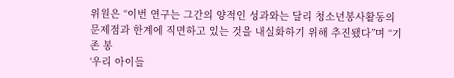위원은 “이번 연구는 그간의 양적인 성과와는 달리 청소년봉사활동의 문제점과 한계에 직면하고 있는 것을 내실화하기 위해 추진됐다”며 “기존 봉
‘우리 아이들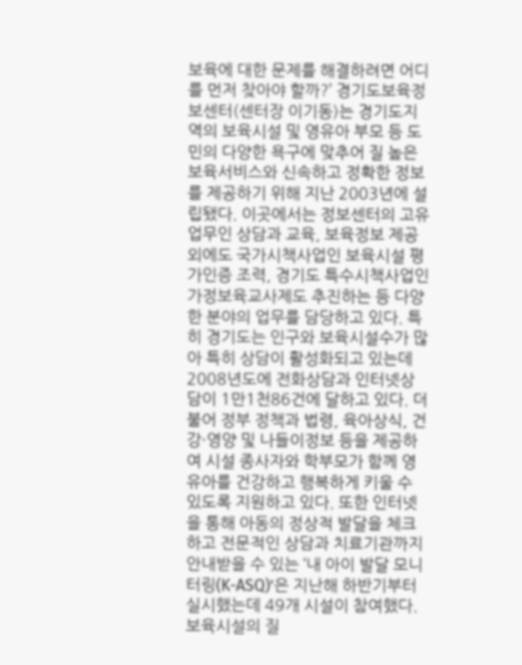보육에 대한 문제를 해결하려면 어디를 먼저 찾아야 할까?’ 경기도보육정보센터(센터장 이기동)는 경기도지역의 보육시설 및 영유아 부모 등 도민의 다양한 욕구에 맞추어 질 높은 보육서비스와 신속하고 정확한 정보를 제공하기 위해 지난 2003년에 설립됐다. 이곳에서는 정보센터의 고유업무인 상담과 교육, 보육정보 제공 외에도 국가시책사업인 보육시설 평가인증 조력, 경기도 특수시책사업인 가정보육교사제도 추진하는 등 다양한 분야의 업무를 담당하고 있다. 특히 경기도는 인구와 보육시설수가 많아 특히 상담이 활성화되고 있는데 2008년도에 전화상담과 인터넷상담이 1만1천86건에 달하고 있다. 더불어 정부 정책과 법령, 육아상식, 건강·영양 및 나들이정보 등을 제공하여 시설 종사자와 학부모가 함께 영유아를 건강하고 행복하게 키울 수 있도록 지원하고 있다. 또한 인터넷을 통해 아동의 정상적 발달을 체크하고 전문적인 상담과 치료기관까지 안내받을 수 있는 ‘내 아이 발달 모니터링(K-ASQ)’은 지난해 하반기부터 실시했는데 49개 시설이 참여했다. 보육시설의 질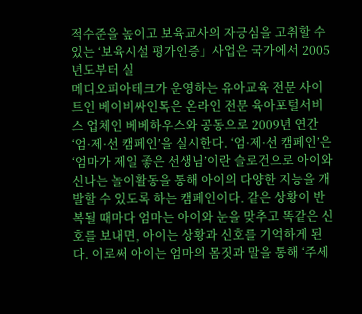적수준을 높이고 보육교사의 자긍심을 고취할 수 있는 ‘보육시설 평가인증」사업은 국가에서 2005년도부터 실
메디오피아테크가 운영하는 유아교육 전문 사이트인 베이비싸인톡은 온라인 전문 육아포털서비스 업체인 베베하우스와 공동으로 2009년 연간 ‘엄·제·선 캠페인’을 실시한다. ‘엄·제·선 캠페인’은 ‘엄마가 제일 좋은 선생님’이란 슬로건으로 아이와 신나는 놀이활동을 통해 아이의 다양한 지능을 개발할 수 있도록 하는 캠페인이다. 같은 상황이 반복될 때마다 엄마는 아이와 눈을 맞추고 똑같은 신호를 보내면, 아이는 상황과 신호를 기억하게 된다. 이로써 아이는 엄마의 몸짓과 말을 통해 ‘주세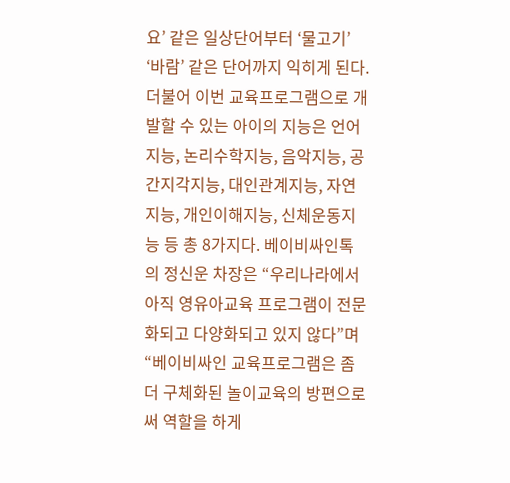요’ 같은 일상단어부터 ‘물고기’ ‘바람’ 같은 단어까지 익히게 된다. 더불어 이번 교육프로그램으로 개발할 수 있는 아이의 지능은 언어지능, 논리수학지능, 음악지능, 공간지각지능, 대인관계지능, 자연지능, 개인이해지능, 신체운동지능 등 총 8가지다. 베이비싸인톡의 정신운 차장은 “우리나라에서 아직 영유아교육 프로그램이 전문화되고 다양화되고 있지 않다”며 “베이비싸인 교육프로그램은 좀 더 구체화된 놀이교육의 방편으로써 역할을 하게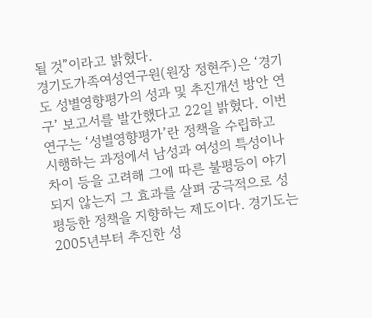될 것”이라고 밝혔다.
경기도가족여성연구원(원장 정현주)은 ‘경기도 성별영향평가의 성과 및 추진개선 방안 연구’ 보고서를 발간했다고 22일 밝혔다. 이번 연구는 ‘성별영향평가’란 정책을 수립하고 시행하는 과정에서 남성과 여성의 특성이나 차이 등을 고려해 그에 따른 불평등이 야기되지 않는지 그 효과를 살펴 궁극적으로 성평등한 정책을 지향하는 제도이다. 경기도는 2005년부터 추진한 성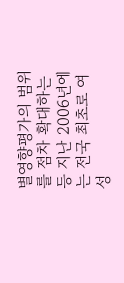별영향평가의 범위를 점차 확대하는 등 지난 2006년에는 전국 최초로 여성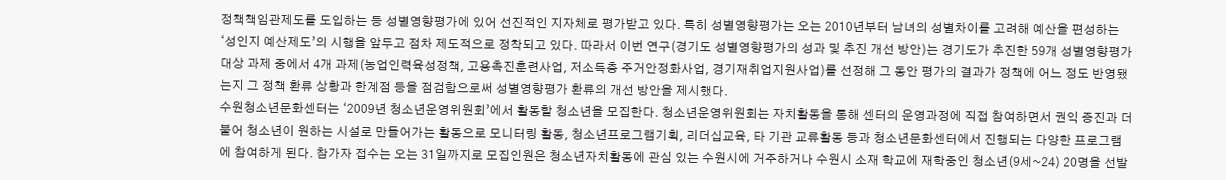정책책임관제도를 도입하는 등 성별영향평가에 있어 선진적인 지자체로 평가받고 있다. 특히 성별영향평가는 오는 2010년부터 남녀의 성별차이를 고려해 예산을 편성하는 ‘성인지 예산제도’의 시행을 앞두고 점차 제도적으로 정착되고 있다. 따라서 이번 연구(경기도 성별영향평가의 성과 및 추진 개선 방안)는 경기도가 추진한 59개 성별영향평가 대상 과제 중에서 4개 과제(농업인력육성정책, 고용촉진훈련사업, 저소득층 주거안정화사업, 경기재취업지원사업)를 선정해 그 동안 평가의 결과가 정책에 어느 정도 반영됐는지 그 정책 환류 상황과 한계점 등을 점검함으로써 성별영향평가 환류의 개선 방안을 제시했다.
수원청소년문화센터는 ‘2009년 청소년운영위원회’에서 활동할 청소년을 모집한다. 청소년운영위원회는 자치활동을 통해 센터의 운영과정에 직접 참여하면서 권익 증진과 더불어 청소년이 원하는 시설로 만들어가는 활동으로 모니터링 활동, 청소년프로그램기획, 리더십교육, 타 기관 교류활동 등과 청소년문화센터에서 진행되는 다양한 프로그램에 참여하게 된다. 참가자 접수는 오는 31일까지로 모집인원은 청소년자치활동에 관심 있는 수원시에 거주하거나 수원시 소재 학교에 재학중인 청소년(9세~24) 20명을 선발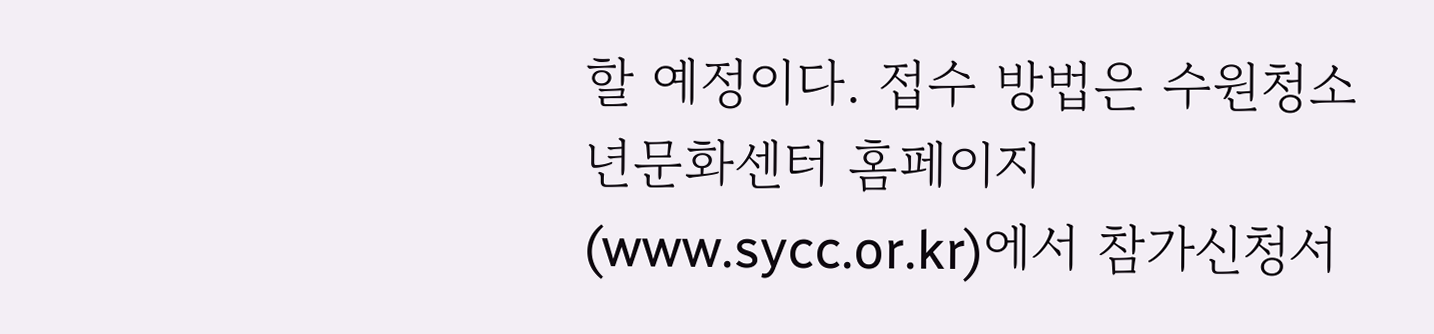할 예정이다. 접수 방법은 수원청소년문화센터 홈페이지(www.sycc.or.kr)에서 참가신청서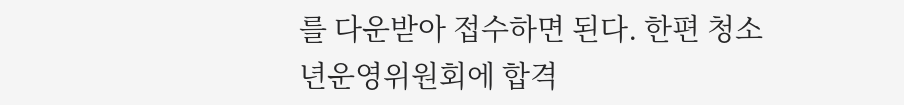를 다운받아 접수하면 된다. 한편 청소년운영위원회에 합격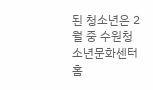된 청소년은 2월 중 수원청소년문화센터 홈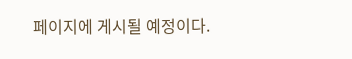페이지에 게시될 예정이다.